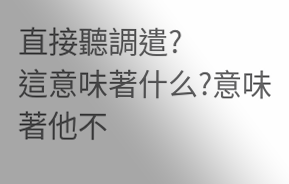直接聽調遣?
這意味著什么?意味著他不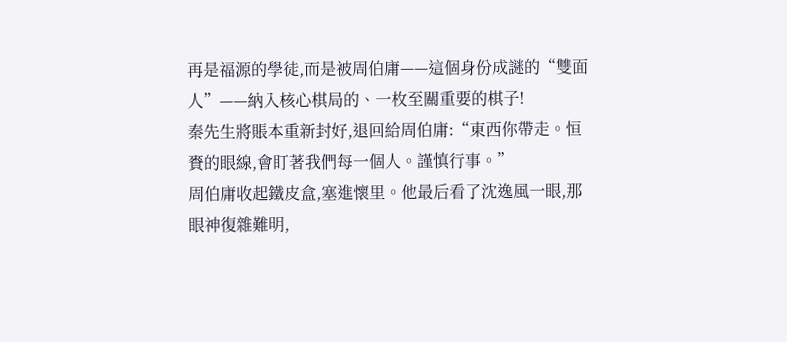再是福源的學徒,而是被周伯庸——這個身份成謎的“雙面人”——納入核心棋局的、一枚至關重要的棋子!
秦先生將賬本重新封好,退回給周伯庸:“東西你帶走。恒賚的眼線,會盯著我們每一個人。謹慎行事。”
周伯庸收起鐵皮盒,塞進懷里。他最后看了沈逸風一眼,那眼神復雜難明,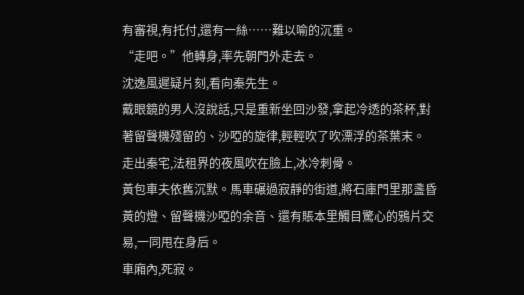有審視,有托付,還有一絲……難以喻的沉重。
“走吧。”他轉身,率先朝門外走去。
沈逸風遲疑片刻,看向秦先生。
戴眼鏡的男人沒說話,只是重新坐回沙發,拿起冷透的茶杯,對著留聲機殘留的、沙啞的旋律,輕輕吹了吹漂浮的茶葉末。
走出秦宅,法租界的夜風吹在臉上,冰冷刺骨。
黃包車夫依舊沉默。馬車碾過寂靜的街道,將石庫門里那盞昏黃的燈、留聲機沙啞的余音、還有賬本里觸目驚心的鴉片交易,一同甩在身后。
車廂內,死寂。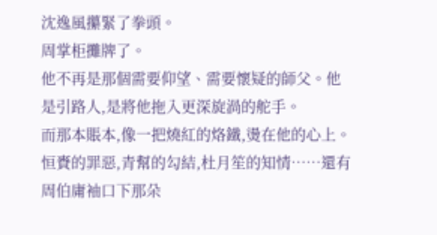沈逸風攥緊了拳頭。
周掌柜攤牌了。
他不再是那個需要仰望、需要懷疑的師父。他是引路人,是將他拖入更深旋渦的舵手。
而那本賬本,像一把燒紅的烙鐵,燙在他的心上。恒賚的罪惡,青幫的勾結,杜月笙的知情……還有周伯庸袖口下那朵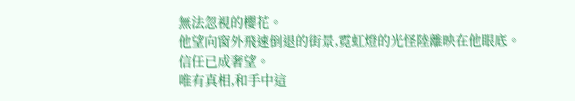無法忽視的櫻花。
他望向窗外飛速倒退的街景,霓虹燈的光怪陸離映在他眼底。
信任已成奢望。
唯有真相,和手中這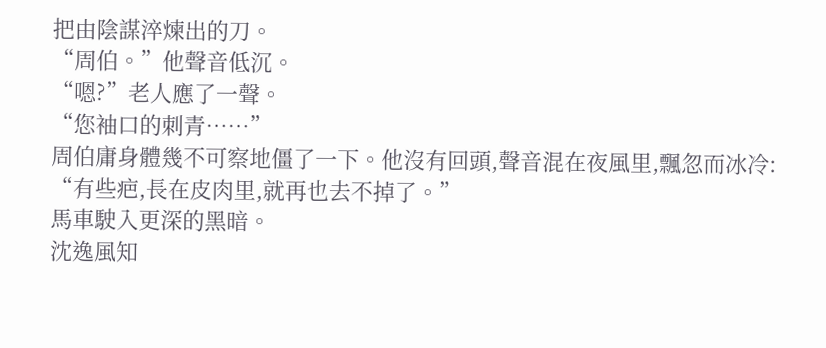把由陰謀淬煉出的刀。
“周伯。”他聲音低沉。
“嗯?”老人應了一聲。
“您袖口的刺青……”
周伯庸身體幾不可察地僵了一下。他沒有回頭,聲音混在夜風里,飄忽而冰冷:
“有些疤,長在皮肉里,就再也去不掉了。”
馬車駛入更深的黑暗。
沈逸風知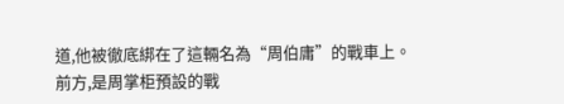道,他被徹底綁在了這輛名為“周伯庸”的戰車上。
前方,是周掌柜預設的戰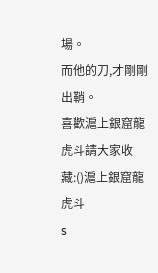場。
而他的刀,才剛剛出鞘。
喜歡滬上銀窟龍虎斗請大家收藏:()滬上銀窟龍虎斗
s